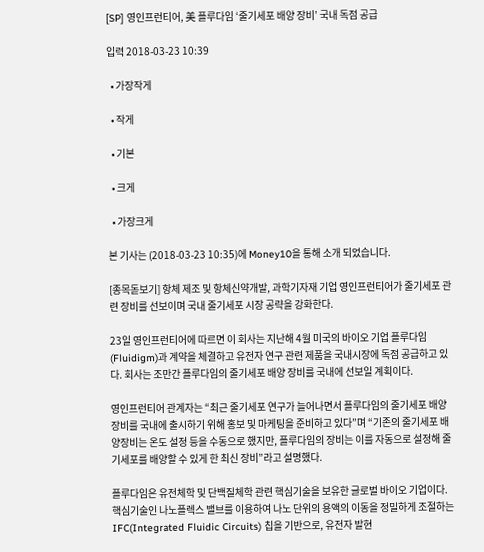[SP] 영인프런티어, 美 플루다임 ‘줄기세포 배양 장비’ 국내 독점 공급

입력 2018-03-23 10:39

  • 가장작게

  • 작게

  • 기본

  • 크게

  • 가장크게

본 기사는 (2018-03-23 10:35)에 Money10을 통해 소개 되었습니다.

[종목돋보기] 항체 제조 및 항체신약개발, 과학기자재 기업 영인프런티어가 줄기세포 관련 장비를 선보이며 국내 줄기세포 시장 공략을 강화한다.

23일 영인프런티어에 따르면 이 회사는 지난해 4월 미국의 바이오 기업 플루다임(Fluidigm)과 계약을 체결하고 유전자 연구 관련 제품을 국내시장에 독점 공급하고 있다. 회사는 조만간 플루다임의 줄기세포 배양 장비를 국내에 선보일 계획이다.

영인프런티어 관계자는 “최근 줄기세포 연구가 늘어나면서 플루다임의 줄기세포 배양 장비를 국내에 출시하기 위해 홍보 및 마케팅을 준비하고 있다”며 “기존의 줄기세포 배양장비는 온도 설정 등을 수동으로 했지만, 플루다임의 장비는 이를 자동으로 설정해 줄기세포를 배양할 수 있게 한 최신 장비”라고 설명했다.

플루다임은 유전체학 및 단백질체학 관련 핵심기술을 보유한 글로벌 바이오 기업이다. 핵심기술인 나노플렉스 밸브를 이용하여 나노 단위의 용액의 이동을 정밀하게 조절하는 IFC(Integrated Fluidic Circuits) 칩을 기반으로, 유전자 발현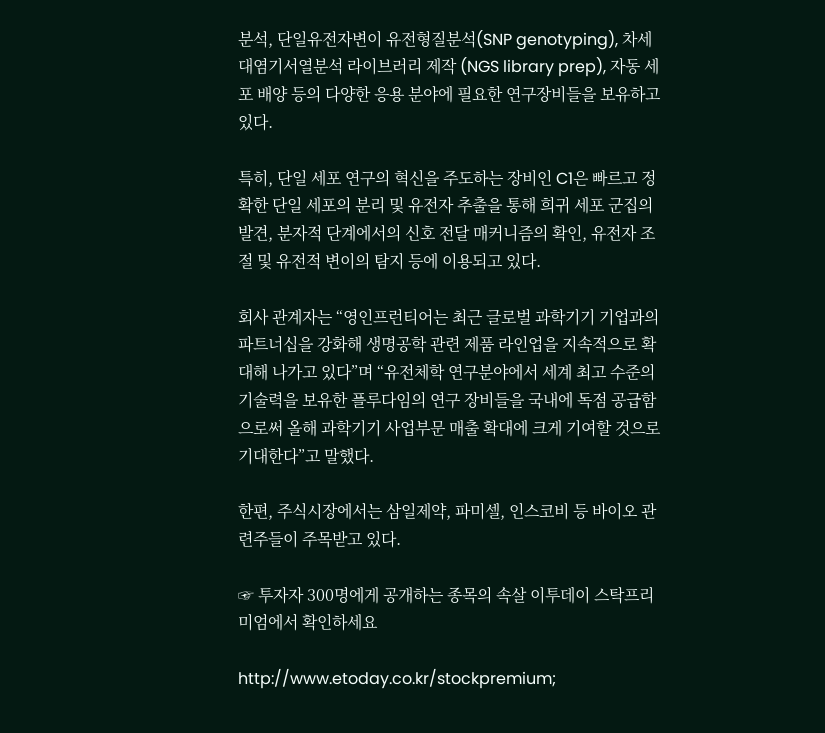분석, 단일유전자변이 유전형질분석(SNP genotyping), 차세대염기서열분석 라이브러리 제작 (NGS library prep), 자동 세포 배양 등의 다양한 응용 분야에 필요한 연구장비들을 보유하고 있다.

특히, 단일 세포 연구의 혁신을 주도하는 장비인 C1은 빠르고 정확한 단일 세포의 분리 및 유전자 추출을 통해 희귀 세포 군집의 발견, 분자적 단계에서의 신호 전달 매커니즘의 확인, 유전자 조절 및 유전적 변이의 탐지 등에 이용되고 있다.

회사 관계자는 “영인프런티어는 최근 글로벌 과학기기 기업과의 파트너십을 강화해 생명공학 관련 제품 라인업을 지속적으로 확대해 나가고 있다”며 “유전체학 연구분야에서 세계 최고 수준의 기술력을 보유한 플루다임의 연구 장비들을 국내에 독점 공급함으로써 올해 과학기기 사업부문 매출 확대에 크게 기여할 것으로 기대한다”고 말했다.

한편, 주식시장에서는 삼일제약, 파미셀, 인스코비 등 바이오 관련주들이 주목받고 있다.

☞ 투자자 300명에게 공개하는 종목의 속살 이투데이 스탁프리미엄에서 확인하세요

http://www.etoday.co.kr/stockpremium;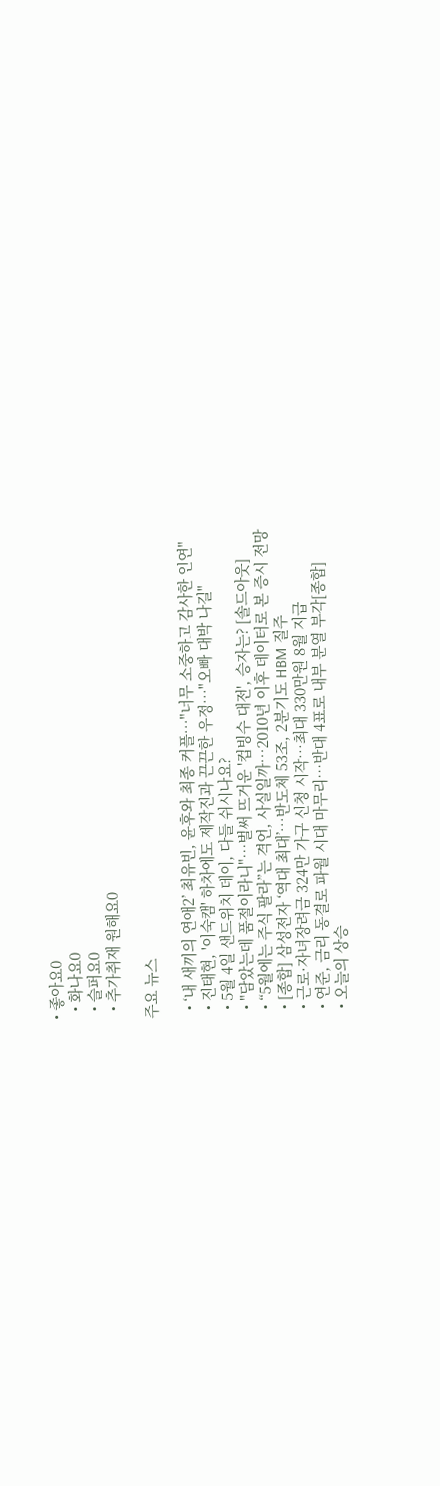• 좋아요0
  • 화나요0
  • 슬퍼요0
  • 추가취재 원해요0

주요 뉴스

  • ‘내 새끼의 연애2’ 최유빈, 윤후와 최종 커플⋯"너무 소중하고 감사한 인연"
  • 진태현, '이숙캠' 하차에도 제작진과 끈끈한 우정⋯"오빠 대박 나길"
  • 5월 4일 샌드위치 데이, 다들 쉬시나요?
  • "담았는데 품절이라니"⋯벌써 뜨거운 '컵빙수 대전', 승자는? [솔드아웃]
  • “5월에는 주식 팔라”는 격언, 사실일까⋯2010년 이후 데이터로 본 증시 전망
  • [종합] 삼성전자 ‘역대 최대’…반도체 53조, 2분기도 HBM 질주
  • 근로·자녀장려금 324만 가구 신청 시작…최대 330만원 8월 지급
  • 연준, 금리 동결로 파월 시대 마무리…반대 4표로 내부 분열 부각[종합]
  • 오늘의 상승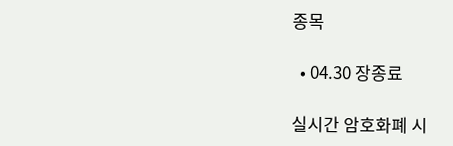종목

  • 04.30 장종료

실시간 암호화폐 시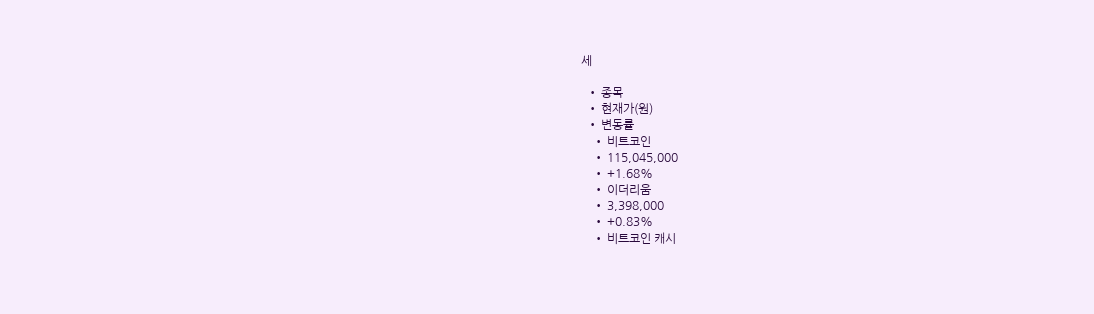세

  • 종목
  • 현재가(원)
  • 변동률
    • 비트코인
    • 115,045,000
    • +1.68%
    • 이더리움
    • 3,398,000
    • +0.83%
    • 비트코인 캐시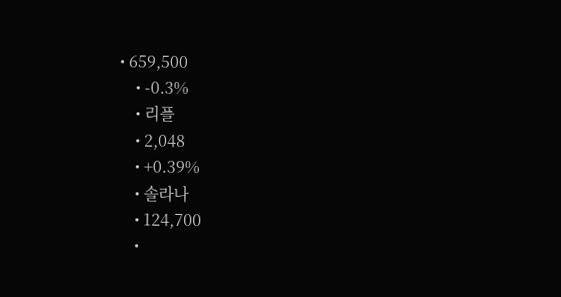• 659,500
    • -0.3%
    • 리플
    • 2,048
    • +0.39%
    • 솔라나
    • 124,700
    •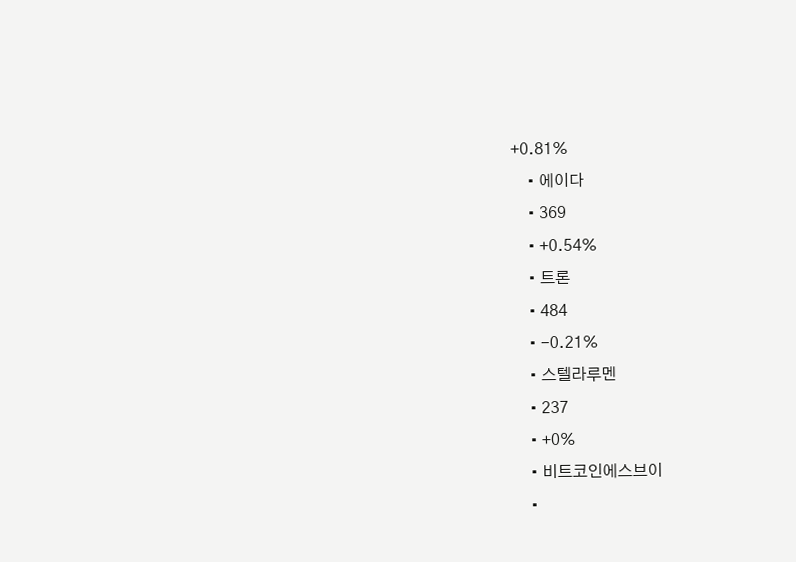+0.81%
    • 에이다
    • 369
    • +0.54%
    • 트론
    • 484
    • -0.21%
    • 스텔라루멘
    • 237
    • +0%
    • 비트코인에스브이
    •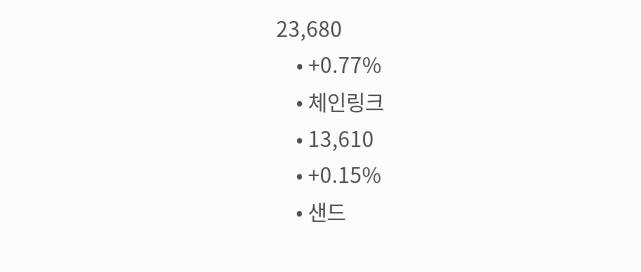23,680
    • +0.77%
    • 체인링크
    • 13,610
    • +0.15%
    • 샌드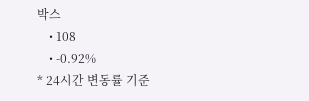박스
    • 108
    • -0.92%
* 24시간 변동률 기준